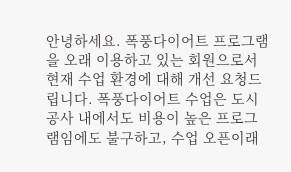안녕하세요. 폭풍다이어트 프로그램을 오래 이용하고 있는 회원으로서 현재 수업 환경에 대해 개선 요청드립니다. 폭풍다이어트 수업은 도시공사 내에서도 비용이 높은 프로그램임에도 불구하고, 수업 오픈이래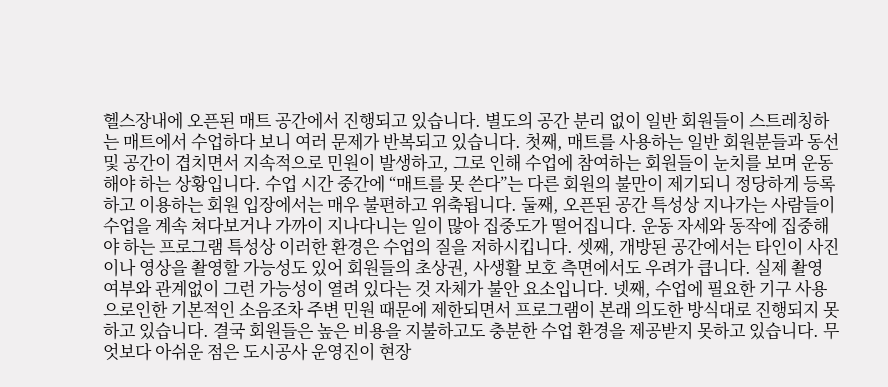헬스장내에 오픈된 매트 공간에서 진행되고 있습니다. 별도의 공간 분리 없이 일반 회원들이 스트레칭하는 매트에서 수업하다 보니 여러 문제가 반복되고 있습니다. 첫째, 매트를 사용하는 일반 회원분들과 동선 및 공간이 겹치면서 지속적으로 민원이 발생하고, 그로 인해 수업에 참여하는 회원들이 눈치를 보며 운동해야 하는 상황입니다. 수업 시간 중간에 “매트를 못 쓴다”는 다른 회원의 불만이 제기되니 정당하게 등록하고 이용하는 회원 입장에서는 매우 불편하고 위축됩니다. 둘째, 오픈된 공간 특성상 지나가는 사람들이 수업을 계속 쳐다보거나 가까이 지나다니는 일이 많아 집중도가 떨어집니다. 운동 자세와 동작에 집중해야 하는 프로그램 특성상 이러한 환경은 수업의 질을 저하시킵니다. 셋째, 개방된 공간에서는 타인이 사진이나 영상을 촬영할 가능성도 있어 회원들의 초상권, 사생활 보호 측면에서도 우려가 큽니다. 실제 촬영 여부와 관계없이 그런 가능성이 열려 있다는 것 자체가 불안 요소입니다. 넷째, 수업에 필요한 기구 사용으로인한 기본적인 소음조차 주변 민원 때문에 제한되면서 프로그램이 본래 의도한 방식대로 진행되지 못하고 있습니다. 결국 회원들은 높은 비용을 지불하고도 충분한 수업 환경을 제공받지 못하고 있습니다. 무엇보다 아쉬운 점은 도시공사 운영진이 현장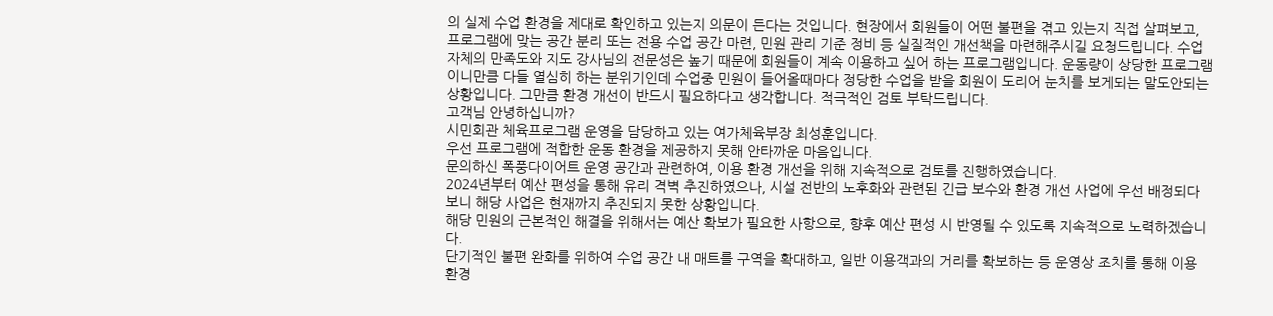의 실제 수업 환경을 제대로 확인하고 있는지 의문이 든다는 것입니다. 현장에서 회원들이 어떤 불편을 겪고 있는지 직접 살펴보고, 프로그램에 맞는 공간 분리 또는 전용 수업 공간 마련, 민원 관리 기준 정비 등 실질적인 개선책을 마련해주시길 요청드립니다. 수업 자체의 만족도와 지도 강사님의 전문성은 높기 때문에 회원들이 계속 이용하고 싶어 하는 프로그램입니다. 운동량이 상당한 프로그램이니만큼 다들 열심히 하는 분위기인데 수업중 민원이 들어올때마다 정당한 수업을 받을 회원이 도리어 눈치를 보게되는 말도안되는 상황입니다. 그만큼 환경 개선이 반드시 필요하다고 생각합니다. 적극적인 검토 부탁드립니다.
고객님 안녕하십니까?
시민회관 체육프로그램 운영을 담당하고 있는 여가체육부장 최성훈입니다.
우선 프로그램에 적합한 운동 환경을 제공하지 못해 안타까운 마음입니다.
문의하신 폭풍다이어트 운영 공간과 관련하여, 이용 환경 개선을 위해 지속적으로 검토를 진행하였습니다.
2024년부터 예산 편성을 통해 유리 격벽 추진하였으나, 시설 전반의 노후화와 관련된 긴급 보수와 환경 개선 사업에 우선 배정되다 보니 해당 사업은 현재까지 추진되지 못한 상황입니다.
해당 민원의 근본적인 해결을 위해서는 예산 확보가 필요한 사항으로, 향후 예산 편성 시 반영될 수 있도록 지속적으로 노력하겠습니다.
단기적인 불편 완화를 위하여 수업 공간 내 매트를 구역을 확대하고, 일반 이용객과의 거리를 확보하는 등 운영상 조치를 통해 이용 환경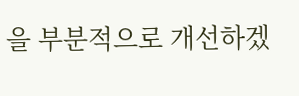을 부분적으로 개선하겠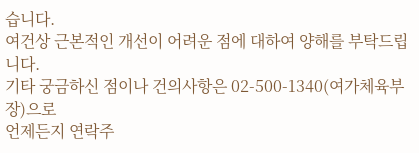습니다.
여건상 근본적인 개선이 어려운 점에 대하여 양해를 부탁드립니다.
기타 궁금하신 점이나 건의사항은 02-500-1340(여가체육부장)으로
언제든지 연락주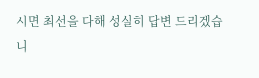시면 최선을 다해 성실히 답변 드리겠습니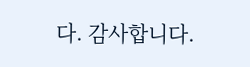다. 감사합니다.